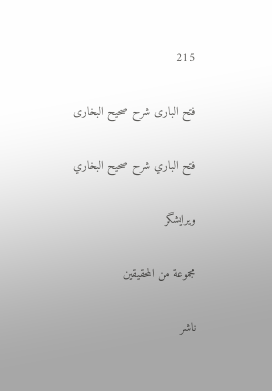215

فتح الباری شرح صحیح البخاری

فتح الباري شرح صحيح البخاري

ویرایشگر

مجموعة من المحقيقين

ناشر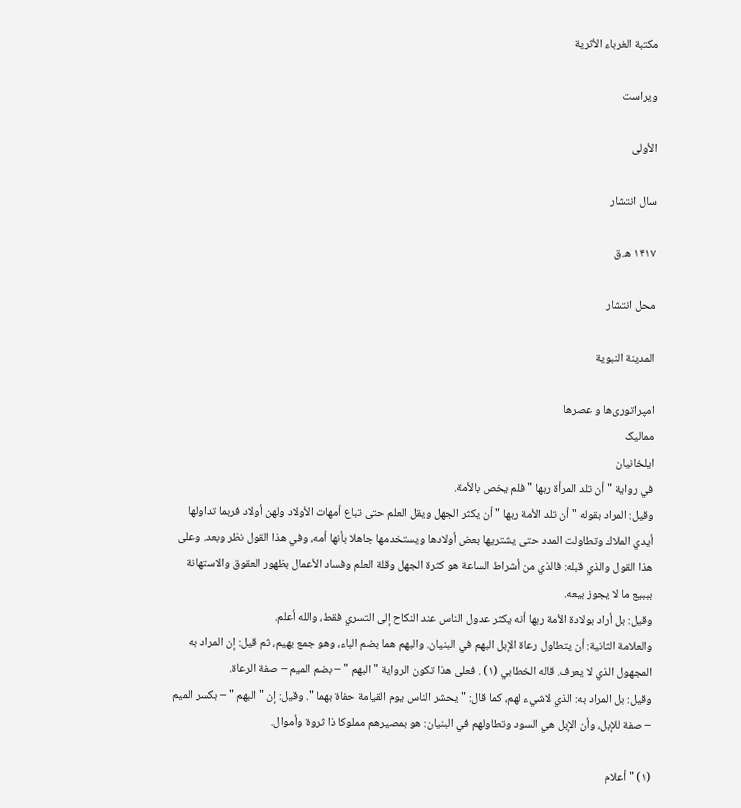مكتبة الغرباء الأثرية

ویراست

الأولى

سال انتشار

۱۴۱۷ ه.ق

محل انتشار

المدينة النبوية

امپراتوری‌ها و عصرها
ممالیک
ایلخانیان
في رواية " أن تلد المرأة ربها " فلم يخص بالأمة.
وقيل: المراد بقوله " أن تلد الأمة ربها " أن يكثر الجهل ويقل العلم حتى تباع أمهات الأولاد ولهن أولاد فربما تداولها أيدي الملاك وتطاولت المدد حتى يشتريها بعض أولادها ويستخدمها جاهلا بأنها أمه، وفي هذا القول نظر وبعد. وعلى هذا القول والذي قبله: فالذي من أشراط الساعة هو كثرة الجهل وقلة العلم وفساد الأعمال بظهور العقوق والاستهانة بببيع ما لا يجوز بيعه.
وقيل: بل أراد بولادة الأمة ربها أنه يكثر عدول الناس عند النكاح إلى التسري فقط، والله أعلم.
والعلامة الثانية: أن يتطاول رعاة الإبل البهم في البنيان. والبهم هما بضم الباء، وهو جمع بهيم، ثم قيل: إن المراد به المجهول الذي لا يعرف. قاله الخطابي (١) . فعلى هذا تكون الرواية " البهم " – بضم الميم – صفة الرعاة.
وقيل: بل المراد به: الذي لاشيء لهم، كما قال: " يحشر الناس يوم القيامة حفاة بهما ". وقيل: إن " البهم " – بكسر الميم – صفة للإبل، وأن الإبل هي السود وتطاولهم في البنيان: هو بمصيرهم مملوكا ذا ثروة وأموال.

(١) " أعلام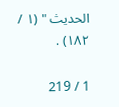الحديث " (١ / ١٨٢) .

1 / 219